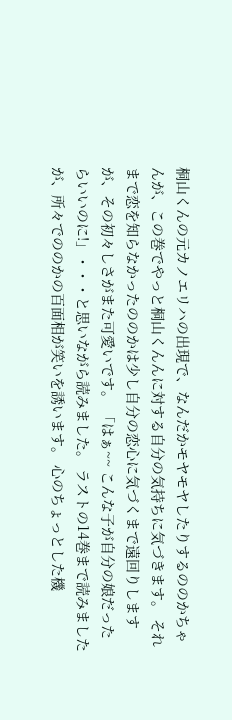桐山くんの元カノエリハの出現で、なんだかモヤモヤしたりするののかちゃんが、この巻でやっと桐山くんんに対する自分の気持ちに気づきます。 それまで恋を知らなかったののかは少し自分の恋心に気づくまで遠回りしますが、その初々しさがまた可愛いです。 「はぁ~~ こんな子が自分の娘だったらいいのに!」・・・と思いながら読みました。 ラストの14巻まで読みましたが、所々でののかの百面相が笑いを誘います。 心のちょっとした機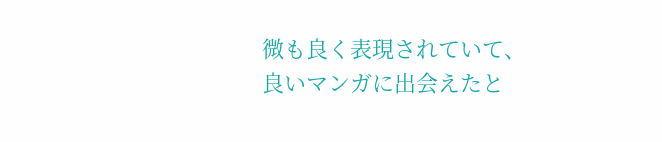微も良く表現されていて、良いマンガに出会えたと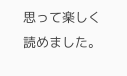思って楽しく読めました。